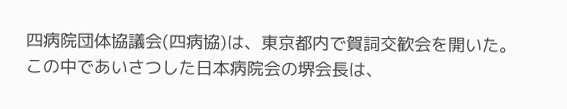四病院団体協議会(四病協)は、東京都内で賀詞交歓会を開いた。
この中であいさつした日本病院会の堺会長は、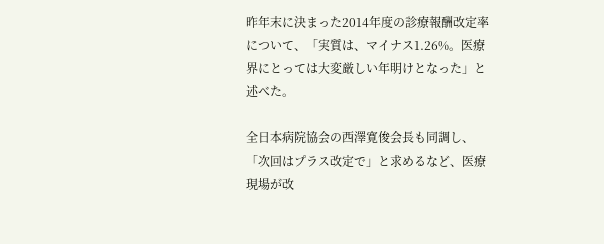昨年末に決まった2014年度の診療報酬改定率について、「実質は、マイナス1.26%。医療界にとっては大変厳しい年明けとなった」と述べた。

全日本病院協会の西澤寛俊会長も同調し、「次回はプラス改定で」と求めるなど、医療現場が改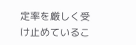定率を厳しく受け止めているこ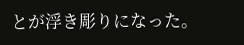とが浮き彫りになった。